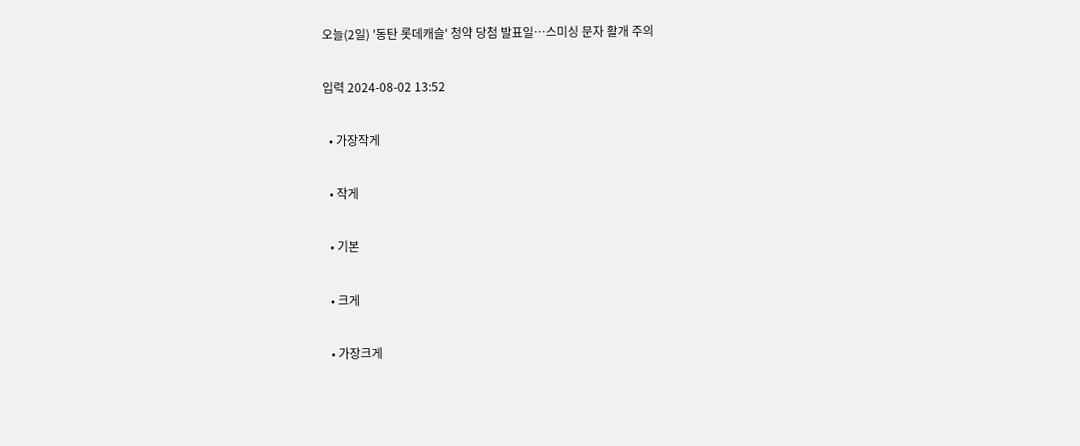오늘(2일) '동탄 롯데캐슬' 청약 당첨 발표일…스미싱 문자 활개 주의

입력 2024-08-02 13:52

  • 가장작게

  • 작게

  • 기본

  • 크게

  • 가장크게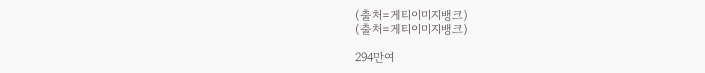(출처=게티이미지뱅크)
(출처=게티이미지뱅크)

294만여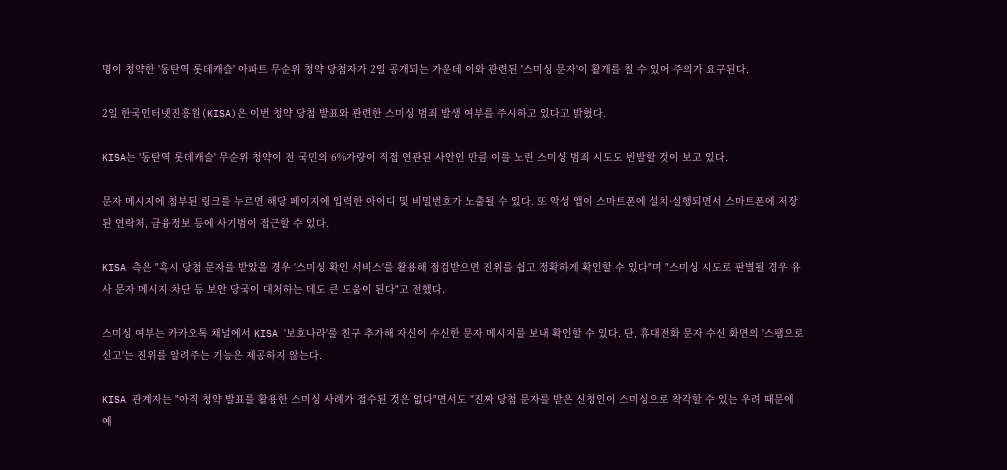명이 청약한 '동탄역 롯데캐슬' 아파트 무순위 청약 당첨자가 2일 공개되는 가운데 이와 관련된 '스미싱 문자'이 활개를 칠 수 있어 주의가 요구된다.

2일 한국인터넷진흥원(KISA)은 이번 청약 당첨 발표와 관련한 스미싱 범죄 발생 여부를 주시하고 있다고 밝혔다.

KISA는 '동탄역 롯데캐슬' 무순위 청약이 전 국민의 6%가량이 직접 연관된 사안인 만큼 이를 노린 스미싱 범죄 시도도 빈발할 것이 보고 있다.

문자 메시지에 첨부된 링크를 누르면 해당 페이지에 입력한 아이디 및 비밀번호가 노출될 수 있다. 또 악성 앱이 스마트폰에 설치·실행되면서 스마트폰에 저장된 연락처, 금융정보 등에 사기범이 접근할 수 있다.

KISA 측은 "혹시 당첨 문자를 받았을 경우 '스미싱 확인 서비스'를 활용해 점검받으면 진위를 쉽고 정확하게 확인할 수 있다"며 "스미싱 시도로 판별될 경우 유사 문자 메시지 차단 등 보안 당국이 대처하는 데도 큰 도움이 된다"고 전했다.

스미싱 여부는 카카오톡 채널에서 KISA '보호나라'를 친구 추가해 자신이 수신한 문자 메시지를 보내 확인할 수 있다. 단, 휴대전화 문자 수신 화면의 '스팸으로 신고'는 진위를 알려주는 기능은 제공하지 않는다.

KISA 관계자는 "아직 청약 발표를 활용한 스미싱 사례가 접수된 것은 없다"면서도 "진짜 당첨 문자를 받은 신청인이 스미싱으로 착각할 수 있는 우려 때문에 예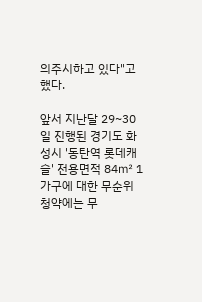의주시하고 있다"고 했다.

앞서 지난달 29~30일 진행된 경기도 화성시 '동탄역 롯데캐슬' 전용면적 84㎡ 1가구에 대한 무순위 청약에는 무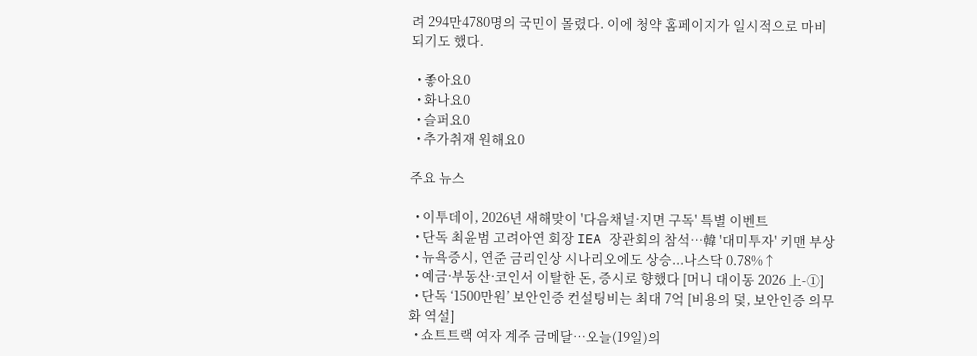려 294만4780명의 국민이 몰렸다. 이에 청약 홈페이지가 일시적으로 마비되기도 했다.

  • 좋아요0
  • 화나요0
  • 슬퍼요0
  • 추가취재 원해요0

주요 뉴스

  • 이투데이, 2026년 새해맞이 '다음채널·지면 구독' 특별 이벤트
  • 단독 최윤범 고려아연 회장 IEA 장관회의 참석…韓 '대미투자' 키맨 부상
  • 뉴욕증시, 연준 금리인상 시나리오에도 상승...나스닥 0.78%↑
  • 예금·부동산·코인서 이탈한 돈, 증시로 향했다 [머니 대이동 2026 上-①]
  • 단독 ‘1500만원’ 보안인증 컨설팅비는 최대 7억 [비용의 덫, 보안인증 의무화 역설]
  • 쇼트트랙 여자 계주 금메달…오늘(19일)의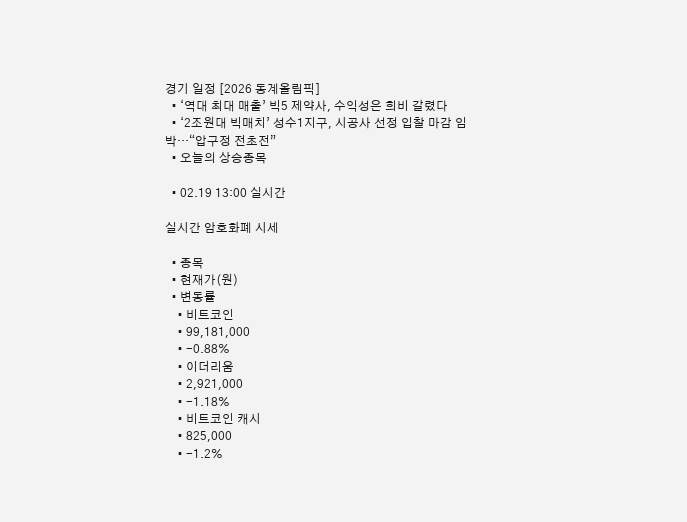경기 일정 [2026 동계올림픽]
  • ‘역대 최대 매출’ 빅5 제약사, 수익성은 희비 갈렸다
  • ‘2조원대 빅매치’ 성수1지구, 시공사 선정 입찰 마감 임박…“압구정 전초전”
  • 오늘의 상승종목

  • 02.19 13:00 실시간

실시간 암호화폐 시세

  • 종목
  • 현재가(원)
  • 변동률
    • 비트코인
    • 99,181,000
    • -0.88%
    • 이더리움
    • 2,921,000
    • -1.18%
    • 비트코인 캐시
    • 825,000
    • -1.2%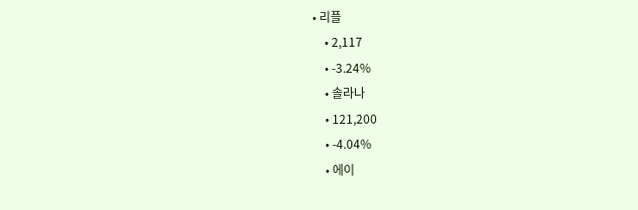• 리플
    • 2,117
    • -3.24%
    • 솔라나
    • 121,200
    • -4.04%
    • 에이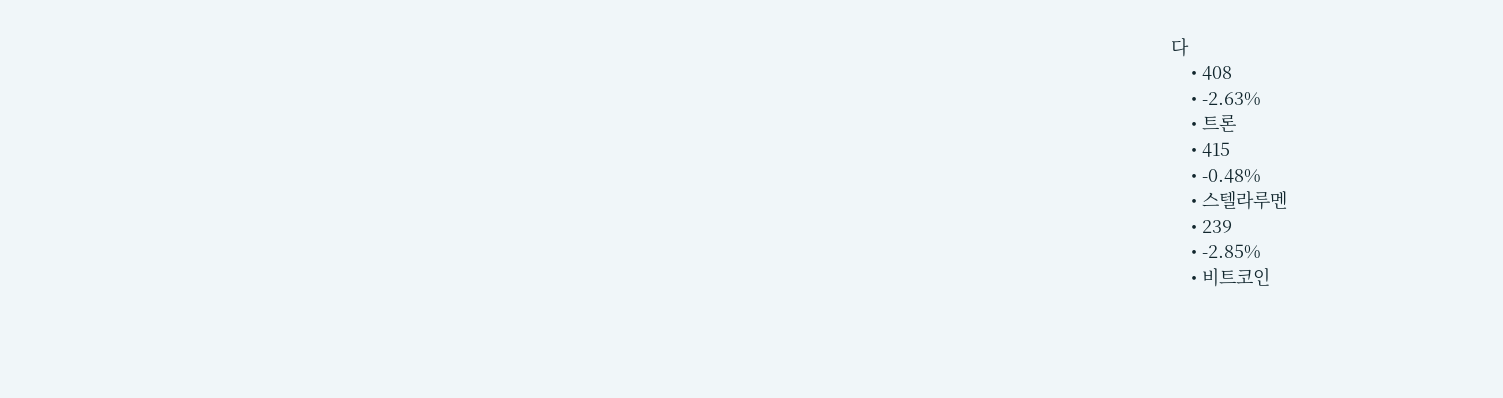다
    • 408
    • -2.63%
    • 트론
    • 415
    • -0.48%
    • 스텔라루멘
    • 239
    • -2.85%
    • 비트코인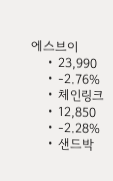에스브이
    • 23,990
    • -2.76%
    • 체인링크
    • 12,850
    • -2.28%
    • 샌드박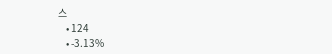스
    • 124
    • -3.13%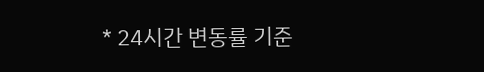* 24시간 변동률 기준